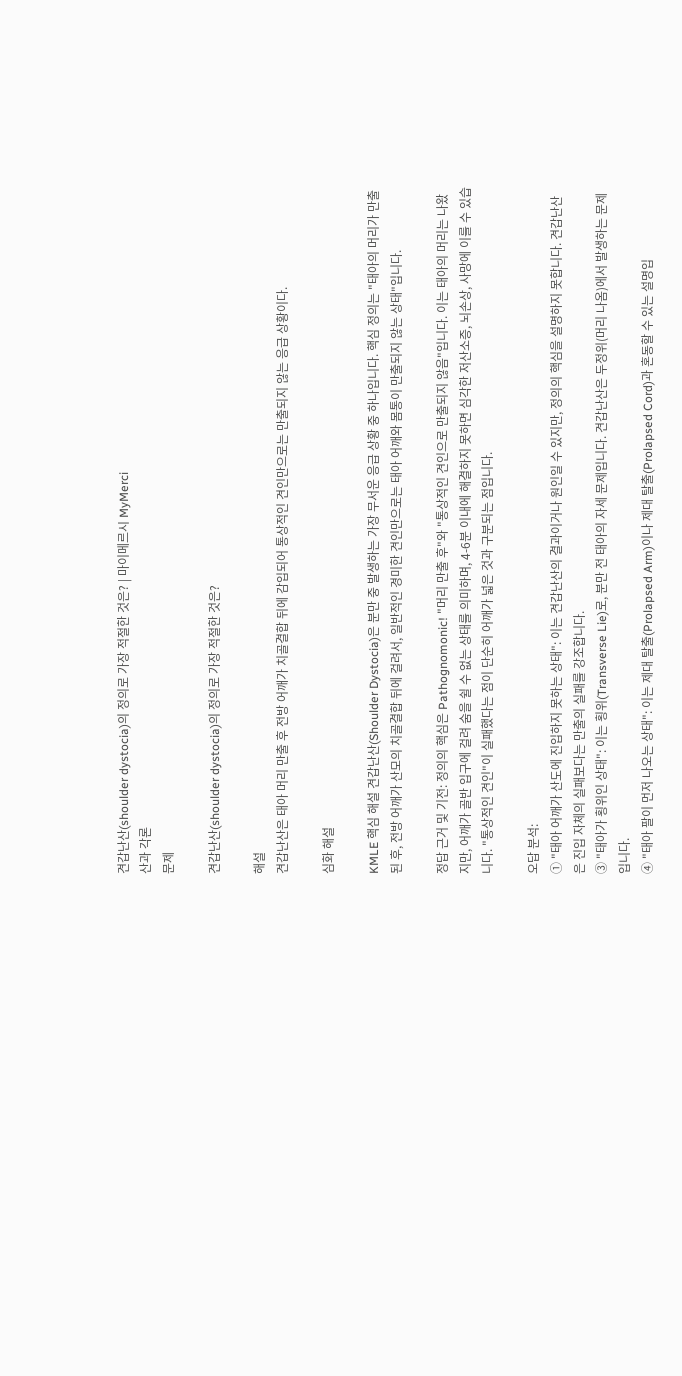견갑난산(shoulder dystocia)의 정의로 가장 적절한 것은? | 마이메르시 MyMerci
산과 각론
문제

견갑난산(shoulder dystocia)의 정의로 가장 적절한 것은?

해설
견갑난산은 태아 머리 만출 후 전방 어깨가 치골결합 뒤에 감입되어 통상적인 견인만으로는 만출되지 않는 응급 상황이다.

심화 해설

KMLE 핵심 해설 견갑난산(Shoulder Dystocia)은 분만 중 발생하는 가장 무서운 응급 상황 중 하나입니다. 핵심 정의는 "태아의 머리가 만출된 후, 전방 어깨가 산모의 치골결합 뒤에 걸려서, 일반적인 경미한 견인만으로는 태아 어깨와 몸통이 만출되지 않는 상태"입니다.

정답 근거 및 기전: 정의의 핵심은 Pathognomonic! "머리 만출 후"와 "통상적인 견인으로 만출되지 않음"입니다. 이는 태아의 머리는 나왔지만, 어깨가 골반 입구에 걸려 숨을 쉴 수 없는 상태를 의미하며, 4-6분 이내에 해결하지 못하면 심각한 저산소증, 뇌손상, 사망에 이를 수 있습니다. "통상적인 견인"이 실패했다는 점이 단순히 어깨가 넓은 것과 구분되는 점입니다.

오답 분석:
① "태아 어깨가 산도에 진입하지 못하는 상태": 이는 견갑난산의 결과이거나 원인일 수 있지만, 정의의 핵심을 설명하지 못합니다. 견갑난산은 진입 자체의 실패보다는 만출의 실패를 강조합니다.
③ "태아가 횡위인 상태": 이는 횡위(Transverse Lie)로, 분만 전 태아의 자세 문제입니다. 견갑난산은 두정위(머리 나옴)에서 발생하는 문제입니다.
④ "태아 팔이 먼저 나오는 상태": 이는 제대 탈출(Prolapsed Arm)이나 제대 탈출(Prolapsed Cord)과 혼동할 수 있는 설명입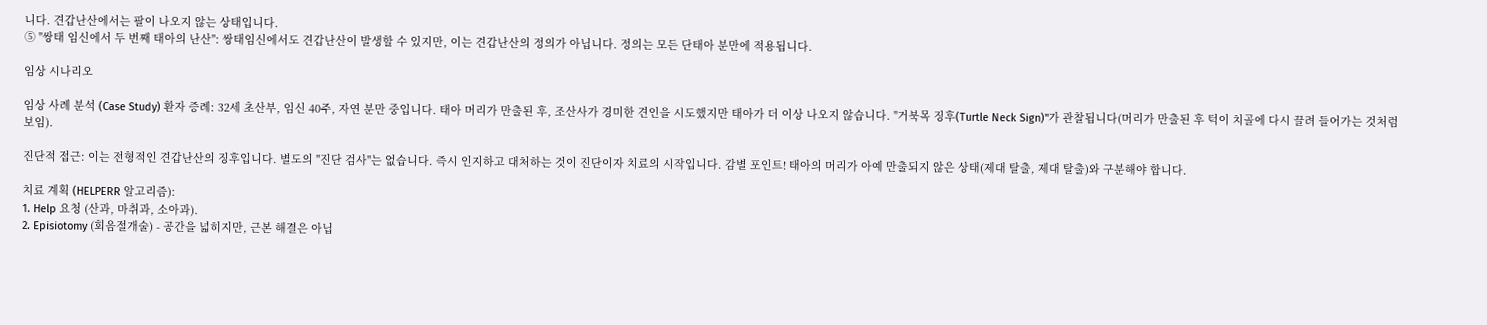니다. 견갑난산에서는 팔이 나오지 않는 상태입니다.
⑤ "쌍태 임신에서 두 번째 태아의 난산": 쌍태임신에서도 견갑난산이 발생할 수 있지만, 이는 견갑난산의 정의가 아닙니다. 정의는 모든 단태아 분만에 적용됩니다.

임상 시나리오

임상 사례 분석 (Case Study) 환자 증례: 32세 초산부, 임신 40주, 자연 분만 중입니다. 태아 머리가 만출된 후, 조산사가 경미한 견인을 시도했지만 태아가 더 이상 나오지 않습니다. "거북목 징후(Turtle Neck Sign)"가 관찰됩니다(머리가 만출된 후 턱이 치골에 다시 끌려 들어가는 것처럼 보임).

진단적 접근: 이는 전형적인 견갑난산의 징후입니다. 별도의 "진단 검사"는 없습니다. 즉시 인지하고 대처하는 것이 진단이자 치료의 시작입니다. 감별 포인트! 태아의 머리가 아예 만출되지 않은 상태(제대 탈출, 제대 탈출)와 구분해야 합니다.

치료 계획 (HELPERR 알고리즘):
1. Help 요청 (산과, 마취과, 소아과).
2. Episiotomy (회음절개술) - 공간을 넓히지만, 근본 해결은 아닙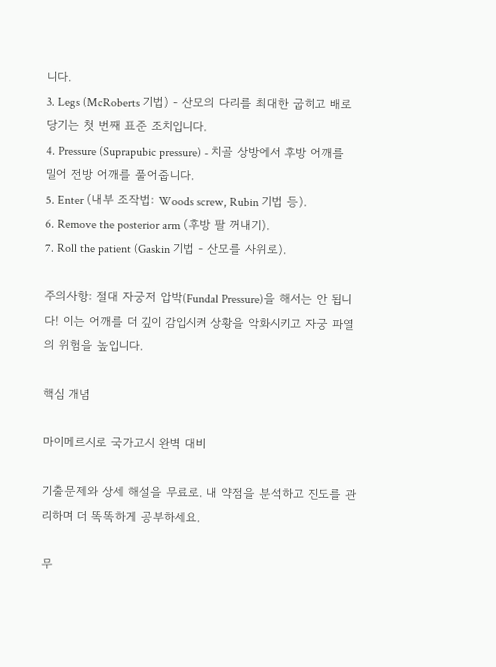니다.
3. Legs (McRoberts 기법) - 산모의 다리를 최대한 굽히고 배로 당기는 첫 번째 표준 조치입니다.
4. Pressure (Suprapubic pressure) - 치골 상방에서 후방 어깨를 밀어 전방 어깨를 풀어줍니다.
5. Enter (내부 조작법: Woods screw, Rubin 기법 등).
6. Remove the posterior arm (후방 팔 꺼내기).
7. Roll the patient (Gaskin 기법 - 산모를 사위로).

주의사항: 절대 자궁저 압박(Fundal Pressure)을 해서는 안 됩니다! 이는 어깨를 더 깊이 감입시켜 상황을 악화시키고 자궁 파열의 위험을 높입니다.

핵심 개념

마이메르시로 국가고시 완벽 대비

기출문제와 상세 해설을 무료로. 내 약점을 분석하고 진도를 관리하며 더 똑똑하게 공부하세요.

무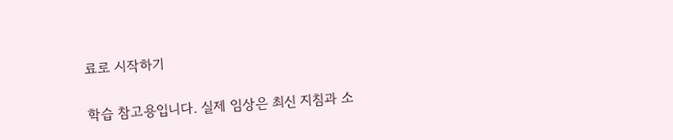료로 시작하기

학습 참고용입니다. 실제 임상은 최신 지침과 소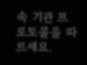속 기관 프로토콜을 따르세요.